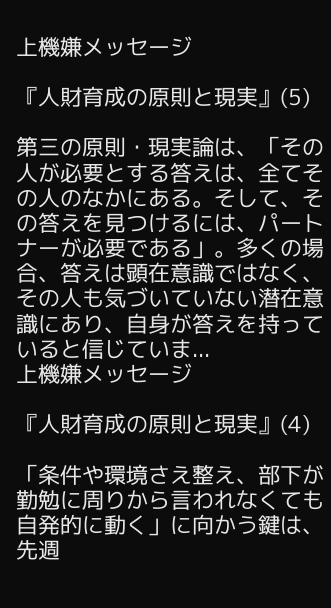上機嫌メッセージ

『人財育成の原則と現実』(5)

第三の原則・現実論は、「その人が必要とする答えは、全てその人のなかにある。そして、その答えを見つけるには、パートナーが必要である」。多くの場合、答えは顕在意識ではなく、その人も気づいていない潜在意識にあり、自身が答えを持っていると信じていま...
上機嫌メッセージ

『人財育成の原則と現実』(4)

「条件や環境さえ整え、部下が勤勉に周りから言われなくても自発的に動く」に向かう鍵は、先週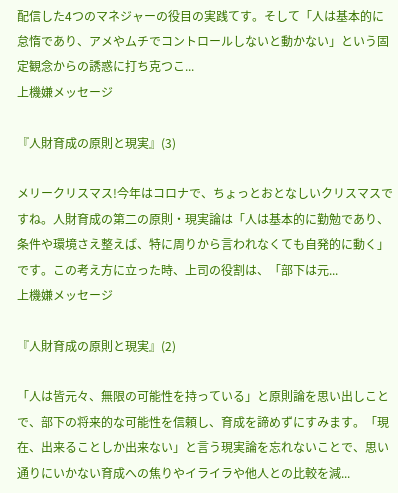配信した4つのマネジャーの役目の実践てす。そして「人は基本的に怠惰であり、アメやムチでコントロールしないと動かない」という固定観念からの誘惑に打ち克つこ...
上機嫌メッセージ

『人財育成の原則と現実』(3)

メリークリスマス!今年はコロナで、ちょっとおとなしいクリスマスですね。人財育成の第二の原則・現実論は「人は基本的に勤勉であり、条件や環境さえ整えば、特に周りから言われなくても自発的に動く」です。この考え方に立った時、上司の役割は、「部下は元...
上機嫌メッセージ

『人財育成の原則と現実』(2)

「人は皆元々、無限の可能性を持っている」と原則論を思い出しことで、部下の将来的な可能性を信頼し、育成を諦めずにすみます。「現在、出来ることしか出来ない」と言う現実論を忘れないことで、思い通りにいかない育成への焦りやイライラや他人との比較を減...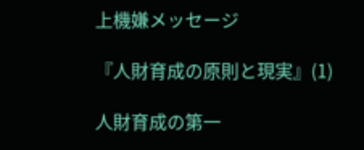上機嫌メッセージ

『人財育成の原則と現実』(1)

人財育成の第一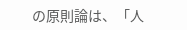の原則論は、「人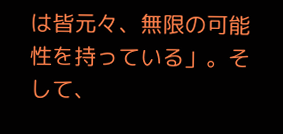は皆元々、無限の可能性を持っている」。そして、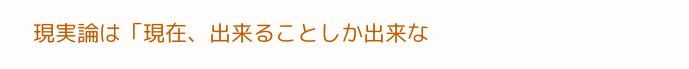現実論は「現在、出来ることしか出来な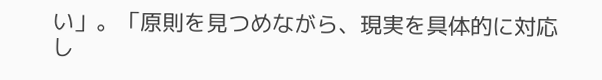い」。「原則を見つめながら、現実を具体的に対応し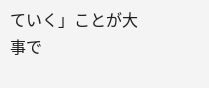ていく」ことが大事で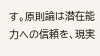す。原則論は潜在能力への信頼を、現実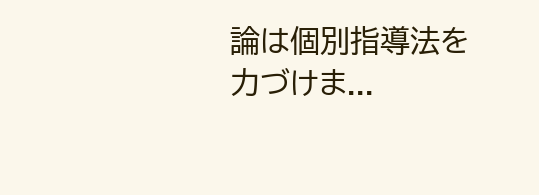論は個別指導法を力づけま...